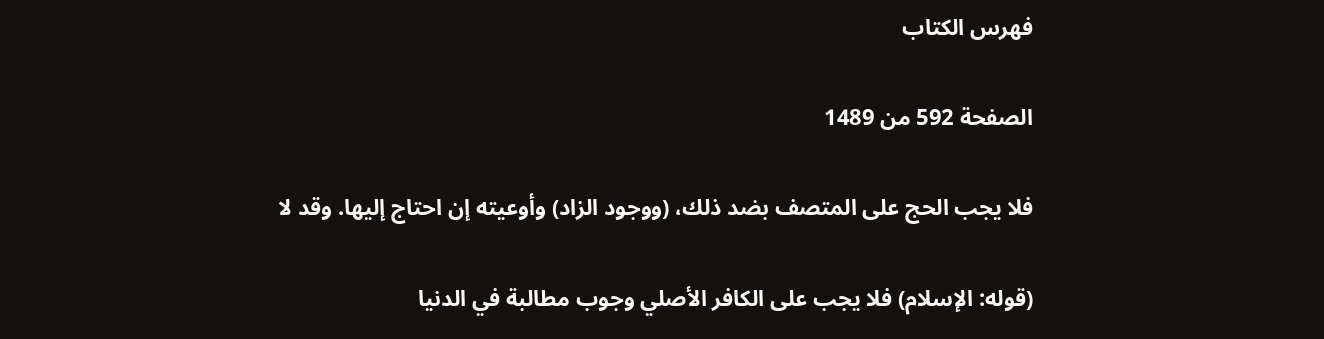فهرس الكتاب

الصفحة 592 من 1489

فلا يجب الحج على المتصف بضد ذلك، (ووجود الزاد) وأوعيته إن احتاج إليها. وقد لا

(قوله: الإسلام) فلا يجب على الكافر الأصلي وجوب مطالبة في الدنيا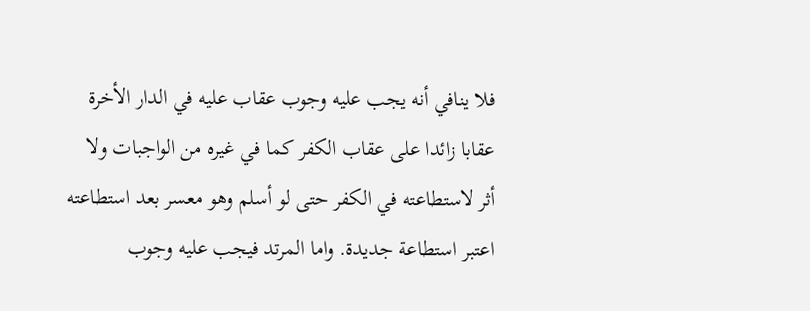فلا ينافي أنه يجب عليه وجوب عقاب عليه في الدار الأخرة عقابا زائدا على عقاب الكفر كما في غيره من الواجبات ولا أثر لاستطاعته في الكفر حتى لو أسلم وهو معسر بعد استطاعته اعتبر استطاعة جديدة. واما المرتد فيجب عليه وجوب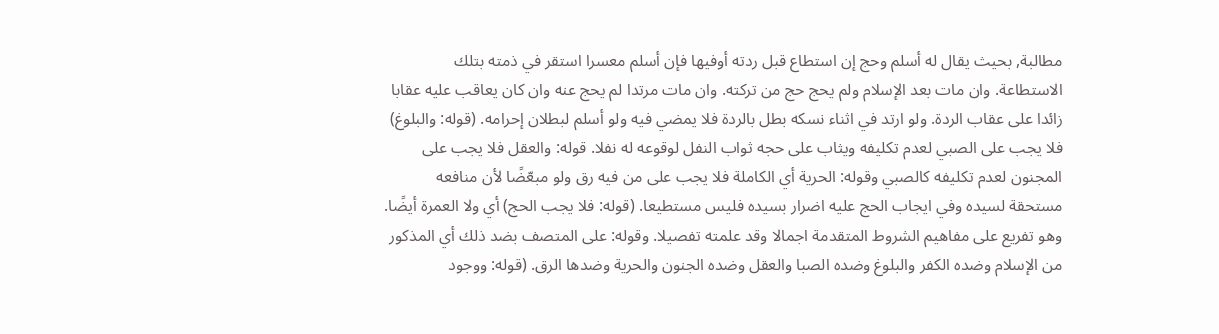مطالبة, بحيث يقال له أسلم وحج إن استطاع قبل ردته أوفيها فإن أسلم معسرا استقر في ذمته بتلك الاستطاعة. وان مات بعد الإسلام ولم يحج حج من تركته. وان مات مرتدا لم يحج عنه وان كان يعاقب عليه عقابا زائدا على عقاب الردة. ولو ارتد في اثناء نسكه بطل بالردة فلا يمضي فيه ولو أسلم لبطلان إحرامه. (قوله: والبلوغ) فلا يجب على الصبي لعدم تكليفه ويثاب على حجه ثواب النفل لوقوعه له نفلا. قوله: والعقل فلا يجب على المجنون لعدم تكليفه كالصبي وقوله: الحرية أي الكاملة فلا يجب على من فيه رق ولو مبعّضًا لأن منافعه مستحقة لسيده وفي ايجاب الحج عليه اضرار بسيده فليس مستطيعا. (قوله: فلا يجب الحج) أي ولا العمرة أيضًا. وهو تفريع على مفاهيم الشروط المتقدمة اجمالا وقد علمته تفصيلا. وقوله: على المتصف بضد ذلك أي المذكور من الإسلام وضده الكفر والبلوغ وضده الصبا والعقل وضده الجنون والحرية وضدها الرق. (قوله: ووجود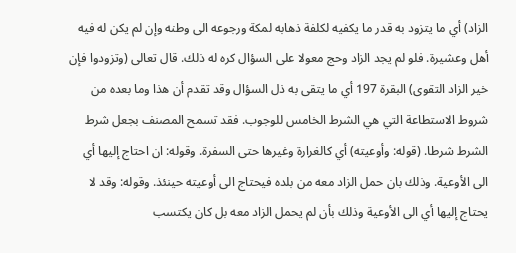الزاد) أي ما يتزود به قدر ما يكفيه لكلفة ذهابه لمكة ورجوعه الى وطنه وإن لم يكن له فيه أهل وعشيرة. فلو لم يجد الزاد وحج معولا على السؤال كره له ذلك. قال تعالى (وتزودوا فإن خير الزاد التقوى) البقرة 197 أي ما يتقى به ذل السؤال وقد تقدم أن هذا وما بعده من شروط الاستطاعة التي هي الشرط الخامس للوجوب. فقد تسمح المصنف بجعل شرط الشرط شرطا. (قوله: وأوعيته) أي كالغرارة وغيرها حتى السفرة. وقوله: ان احتاج إليها أي الى الأوعية. وذلك بان حمل الزاد معه من بلده فيحتاج الى أوعيته حينئذ. وقوله: وقد لا يحتاج إليها أي الى الأوعية وذلك بأن لم يحمل الزاد معه بل كان يكتسب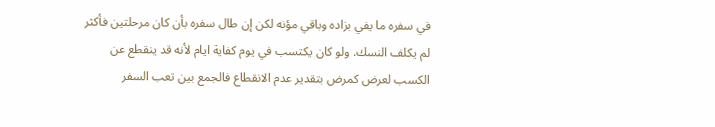في سفره ما يفي بزاده وباقي مؤنه لكن إن طال سفره بأن كان مرحلتين فأكثر لم يكلف النسك. ولو كان يكتسب في يوم كفاية ايام لأنه قد ينقطع عن الكسب لعرض كمرض بتقدير عدم الانقطاع فالجمع بين تعب السفر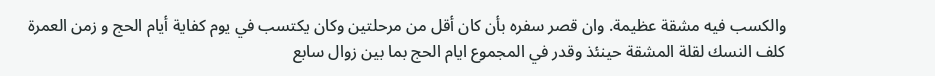والكسب فيه مشقة عظيمة. وان قصر سفره بأن كان أقل من مرحلتين وكان يكتسب في يوم كفاية أيام الحج و زمن العمرة كلف النسك لقلة المشقة حينئذ وقدر في المجموع ايام الحج بما بين زوال سابع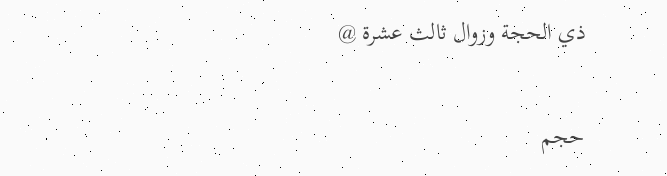ذي الحجة وزوال ثالث عشرة @

حجم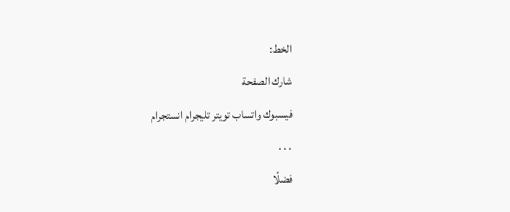الخط:
شارك الصفحة
فيسبوك واتساب تويتر تليجرام انستجرام
. . .
فضلًا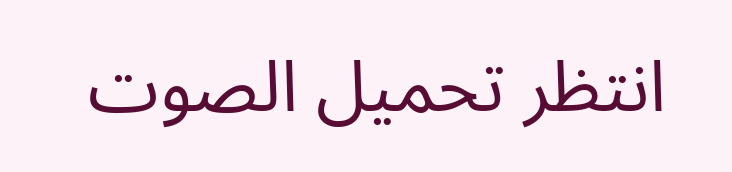انتظر تحميل الصوت